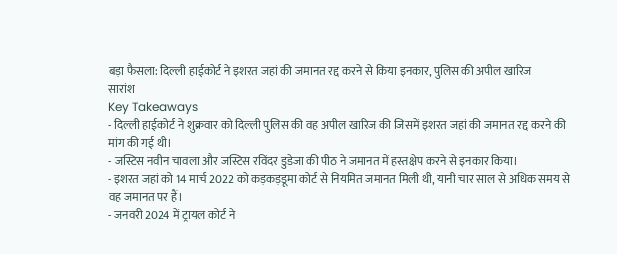बड़ा फैसला: दिल्ली हाईकोर्ट ने इशरत जहां की जमानत रद्द करने से किया इनकार, पुलिस की अपील खारिज
सारांश
Key Takeaways
- दिल्ली हाईकोर्ट ने शुक्रवार को दिल्ली पुलिस की वह अपील खारिज की जिसमें इशरत जहां की जमानत रद्द करने की मांग की गई थी।
- जस्टिस नवीन चावला और जस्टिस रविंदर डुडेजा की पीठ ने जमानत में हस्तक्षेप करने से इनकार किया।
- इशरत जहां को 14 मार्च 2022 को कड़कड़डूमा कोर्ट से नियमित जमानत मिली थी, यानी चार साल से अधिक समय से वह जमानत पर हैं।
- जनवरी 2024 में ट्रायल कोर्ट ने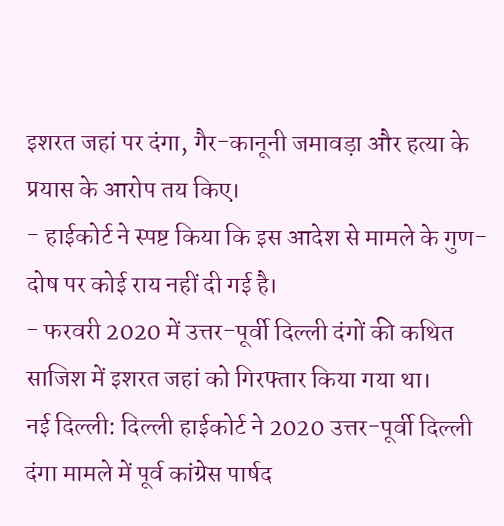इशरत जहां पर दंगा, गैर-कानूनी जमावड़ा और हत्या के प्रयास के आरोप तय किए।
- हाईकोर्ट ने स्पष्ट किया कि इस आदेश से मामले के गुण-दोष पर कोई राय नहीं दी गई है।
- फरवरी 2020 में उत्तर-पूर्वी दिल्ली दंगों की कथित साजिश में इशरत जहां को गिरफ्तार किया गया था।
नई दिल्ली: दिल्ली हाईकोर्ट ने 2020 उत्तर-पूर्वी दिल्ली दंगा मामले में पूर्व कांग्रेस पार्षद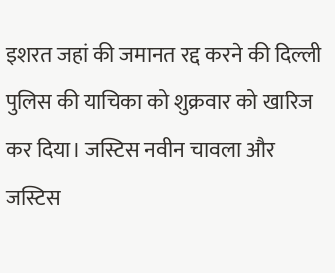इशरत जहां की जमानत रद्द करने की दिल्ली पुलिस की याचिका को शुक्रवार को खारिज कर दिया। जस्टिस नवीन चावला और जस्टिस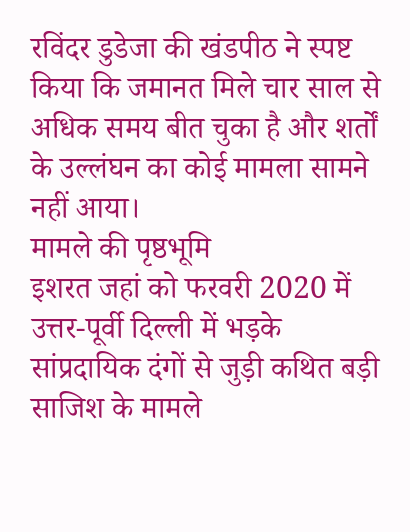रविंदर डुडेजा की खंडपीठ ने स्पष्ट किया कि जमानत मिले चार साल से अधिक समय बीत चुका है और शर्तों के उल्लंघन का कोई मामला सामने नहीं आया।
मामले की पृष्ठभूमि
इशरत जहां को फरवरी 2020 में उत्तर-पूर्वी दिल्ली में भड़के सांप्रदायिक दंगों से जुड़ी कथित बड़ी साजिश के मामले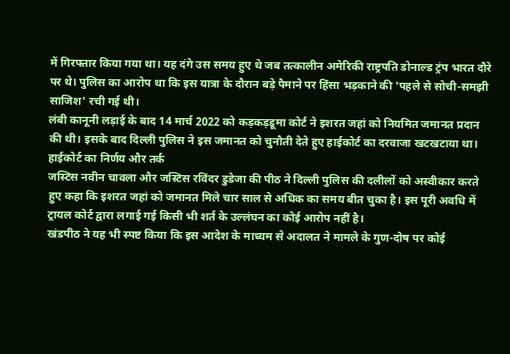में गिरफ्तार किया गया था। यह दंगे उस समय हुए थे जब तत्कालीन अमेरिकी राष्ट्रपति डोनाल्ड ट्रंप भारत दौरे पर थे। पुलिस का आरोप था कि इस यात्रा के दौरान बड़े पैमाने पर हिंसा भड़काने की 'पहले से सोची-समझी साजिश' रची गई थी।
लंबी कानूनी लड़ाई के बाद 14 मार्च 2022 को कड़कड़डूमा कोर्ट ने इशरत जहां को नियमित जमानत प्रदान की थी। इसके बाद दिल्ली पुलिस ने इस जमानत को चुनौती देते हुए हाईकोर्ट का दरवाजा खटखटाया था।
हाईकोर्ट का निर्णय और तर्क
जस्टिस नवीन चावला और जस्टिस रविंदर डुडेजा की पीठ ने दिल्ली पुलिस की दलीलों को अस्वीकार करते हुए कहा कि इशरत जहां को जमानत मिले चार साल से अधिक का समय बीत चुका है। इस पूरी अवधि में ट्रायल कोर्ट द्वारा लगाई गई किसी भी शर्त के उल्लंघन का कोई आरोप नहीं है।
खंडपीठ ने यह भी स्पष्ट किया कि इस आदेश के माध्यम से अदालत ने मामले के गुण-दोष पर कोई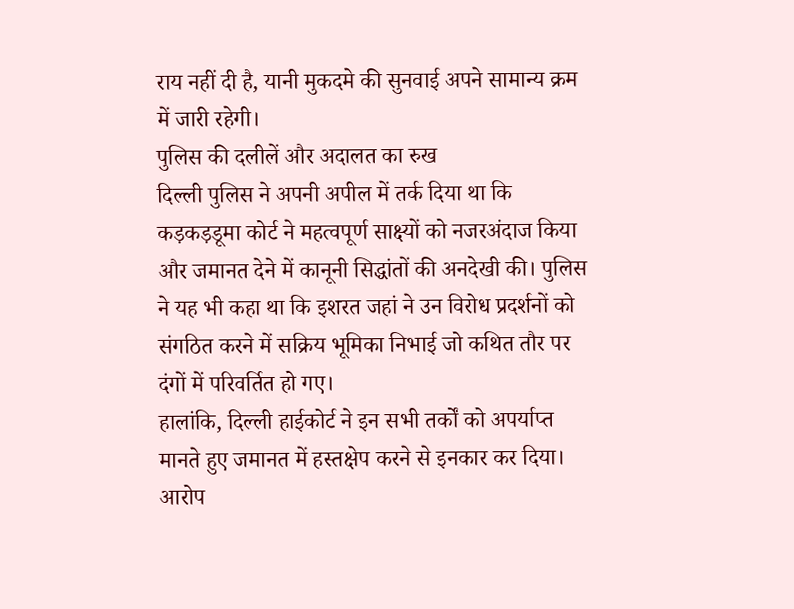राय नहीं दी है, यानी मुकदमे की सुनवाई अपने सामान्य क्रम में जारी रहेगी।
पुलिस की दलीलें और अदालत का रुख
दिल्ली पुलिस ने अपनी अपील में तर्क दिया था कि कड़कड़डूमा कोर्ट ने महत्वपूर्ण साक्ष्यों को नजरअंदाज किया और जमानत देने में कानूनी सिद्धांतों की अनदेखी की। पुलिस ने यह भी कहा था कि इशरत जहां ने उन विरोध प्रदर्शनों को संगठित करने में सक्रिय भूमिका निभाई जो कथित तौर पर दंगों में परिवर्तित हो गए।
हालांकि, दिल्ली हाईकोर्ट ने इन सभी तर्कों को अपर्याप्त मानते हुए जमानत में हस्तक्षेप करने से इनकार कर दिया।
आरोप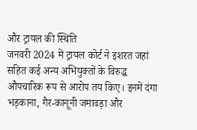और ट्रायल की स्थिति
जनवरी 2024 में ट्रायल कोर्ट ने इशरत जहां सहित कई अन्य अभियुक्तों के विरुद्ध औपचारिक रूप से आरोप तय किए। इनमें दंगा भड़काना, गैर-कानूनी जमावड़ा और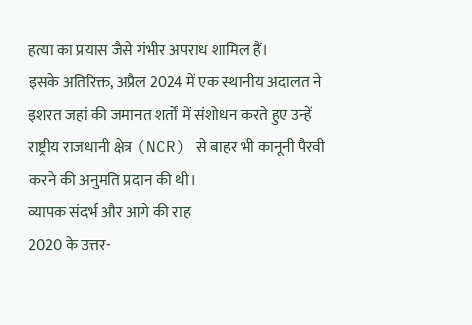हत्या का प्रयास जैसे गंभीर अपराध शामिल हैं।
इसके अतिरिक्त, अप्रैल 2024 में एक स्थानीय अदालत ने इशरत जहां की जमानत शर्तों में संशोधन करते हुए उन्हें राष्ट्रीय राजधानी क्षेत्र (NCR) से बाहर भी कानूनी पैरवी करने की अनुमति प्रदान की थी।
व्यापक संदर्भ और आगे की राह
2020 के उत्तर-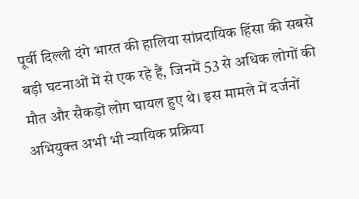पूर्वी दिल्ली दंगे भारत की हालिया सांप्रदायिक हिंसा की सबसे बड़ी घटनाओं में से एक रहे हैं, जिनमें 53 से अधिक लोगों की मौत और सैकड़ों लोग घायल हुए थे। इस मामले में दर्जनों अभियुक्त अभी भी न्यायिक प्रक्रिया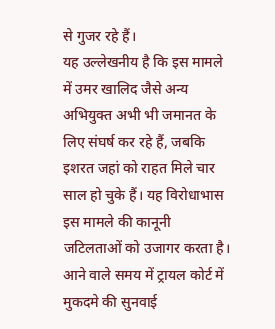से गुजर रहे हैं।
यह उल्लेखनीय है कि इस मामले में उमर खालिद जैसे अन्य अभियुक्त अभी भी जमानत के लिए संघर्ष कर रहे हैं, जबकि इशरत जहां को राहत मिले चार साल हो चुके हैं। यह विरोधाभास इस मामले की कानूनी जटिलताओं को उजागर करता है।
आने वाले समय में ट्रायल कोर्ट में मुकदमे की सुनवाई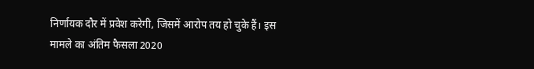निर्णायक दौर में प्रवेश करेगी, जिसमें आरोप तय हो चुके हैं। इस मामले का अंतिम फैसला 2020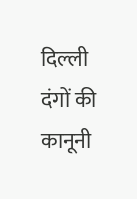दिल्ली दंगों की कानूनी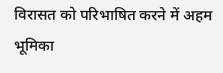विरासत को परिभाषित करने में अहम भूमिका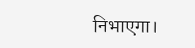निभाएगा।